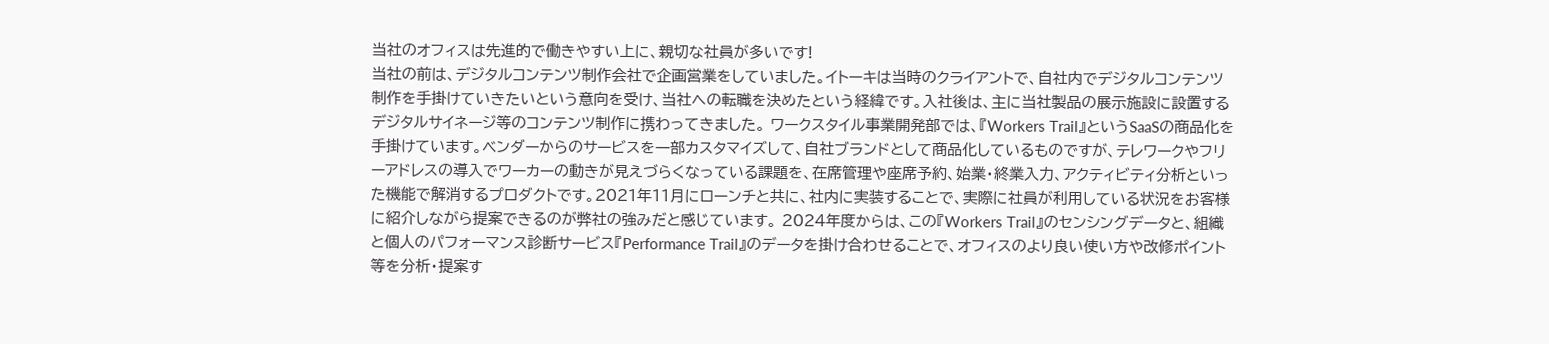当社のオフィスは先進的で働きやすい上に、親切な社員が多いです!
当社の前は、デジタルコンテンツ制作会社で企画営業をしていました。イトーキは当時のクライアントで、自社内でデジタルコンテンツ制作を手掛けていきたいという意向を受け、当社への転職を決めたという経緯です。入社後は、主に当社製品の展示施設に設置するデジタルサイネージ等のコンテンツ制作に携わってきました。 ワークスタイル事業開発部では、『Workers Trail』というSaaSの商品化を手掛けています。ベンダーからのサービスを一部カスタマイズして、自社ブランドとして商品化しているものですが、テレワークやフリーアドレスの導入でワーカーの動きが見えづらくなっている課題を、在席管理や座席予約、始業・終業入力、アクティビティ分析といった機能で解消するプロダクトです。2021年11月にローンチと共に、社内に実装することで、実際に社員が利用している状況をお客様に紹介しながら提案できるのが弊社の強みだと感じています。 2024年度からは、この『Workers Trail』のセンシングデータと、組織と個人のパフォーマンス診断サービス『Performance Trail』のデータを掛け合わせることで、オフィスのより良い使い方や改修ポイント等を分析・提案す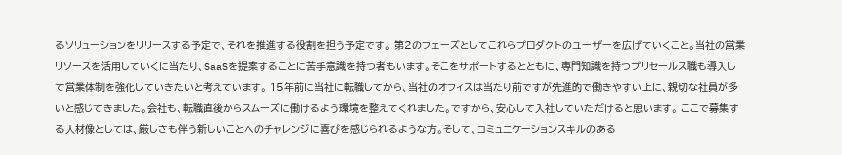るソリューションをリリースする予定で、それを推進する役割を担う予定です。 第2のフェーズとしてこれらプロダクトのユーザーを広げていくこと。当社の営業リソースを活用していくに当たり、SaaSを提案することに苦手意識を持つ者もいます。そこをサポートするとともに、専門知識を持つプリセールス職も導入して営業体制を強化していきたいと考えています。 15年前に当社に転職してから、当社のオフィスは当たり前ですが先進的で働きやすい上に、親切な社員が多いと感じてきました。会社も、転職直後からスムーズに働けるよう環境を整えてくれました。ですから、安心して入社していただけると思います。 ここで募集する人材像としては、厳しさも伴う新しいことへのチャレンジに喜びを感じられるような方。そして、コミュニケーションスキルのある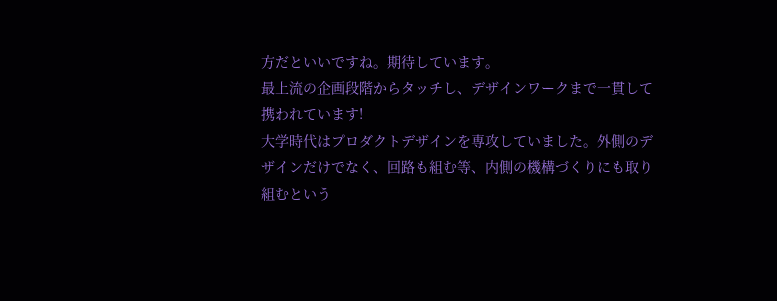方だといいですね。期待しています。
最上流の企画段階からタッチし、デザインワークまで一貫して携われています!
大学時代はプロダクトデザインを専攻していました。外側のデザインだけでなく、回路も組む等、内側の機構づくりにも取り組むという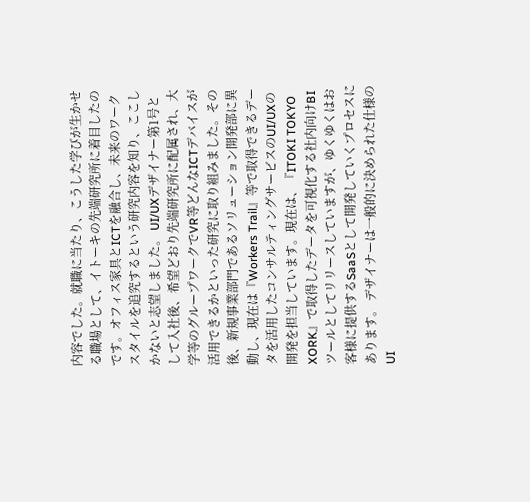内容でした。就職に当たり、こうした学びが生かせる職場として、イトーキの先端研究所に着目したのです。オフィス家具とICTを融合し、未来のワークスタイルを追究するという研究内容を知り、ここしかないと志望しました。 UI/UXデザイナー第1号として入社後、希望どおり先端研究所に配属され、大学等のグループワークでVR等どんなICTデバイスが活用できるかといった研究に取り組みました。その後、新規事業部門であるソリューション開発部に異動し、現在は『Workers Trail』等で取得できるデータを活用したコンサルティングサービスのUI/UXの開発を担当しています。現在は、『ITOKI TOKYO XORK』で取得したデータを可視化する社内向けBIツールとしてリリースしていますが、ゆくゆくはお客様に提供するSaaSとして開発していくプロセスにあります。 デザイナーは一般的に決められた仕様のUI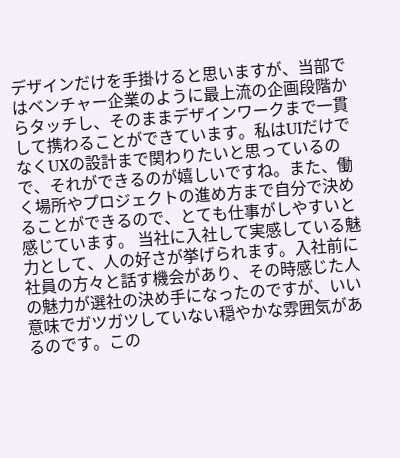デザインだけを手掛けると思いますが、当部ではベンチャー企業のように最上流の企画段階からタッチし、そのままデザインワークまで一貫して携わることができています。私はUIだけでなくUXの設計まで関わりたいと思っているので、それができるのが嬉しいですね。また、働く場所やプロジェクトの進め方まで自分で決めることができるので、とても仕事がしやすいと感じています。 当社に入社して実感している魅力として、人の好さが挙げられます。入社前に社員の方々と話す機会があり、その時感じた人の魅力が選社の決め手になったのですが、いい意味でガツガツしていない穏やかな雰囲気があるのです。この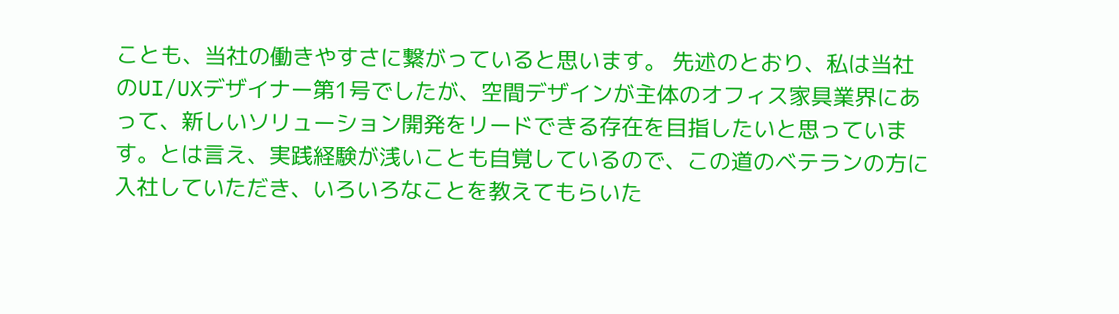ことも、当社の働きやすさに繋がっていると思います。 先述のとおり、私は当社のUI/UXデザイナー第1号でしたが、空間デザインが主体のオフィス家具業界にあって、新しいソリューション開発をリードできる存在を目指したいと思っています。とは言え、実践経験が浅いことも自覚しているので、この道のベテランの方に入社していただき、いろいろなことを教えてもらいた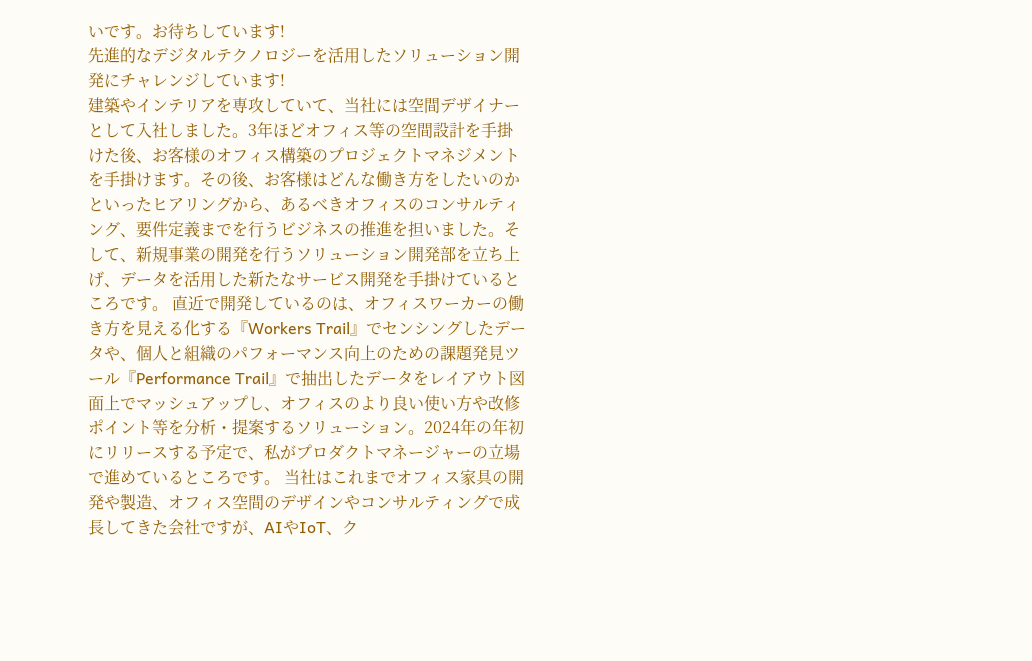いです。お待ちしています!
先進的なデジタルテクノロジーを活用したソリューション開発にチャレンジしています!
建築やインテリアを専攻していて、当社には空間デザイナーとして入社しました。3年ほどオフィス等の空間設計を手掛けた後、お客様のオフィス構築のプロジェクトマネジメントを手掛けます。その後、お客様はどんな働き方をしたいのかといったヒアリングから、あるべきオフィスのコンサルティング、要件定義までを行うビジネスの推進を担いました。そして、新規事業の開発を行うソリューション開発部を立ち上げ、データを活用した新たなサービス開発を手掛けているところです。 直近で開発しているのは、オフィスワーカーの働き方を見える化する『Workers Trail』でセンシングしたデータや、個人と組織のパフォーマンス向上のための課題発見ツール『Performance Trail』で抽出したデータをレイアウト図面上でマッシュアップし、オフィスのより良い使い方や改修ポイント等を分析・提案するソリューション。2024年の年初にリリースする予定で、私がプロダクトマネージャーの立場で進めているところです。 当社はこれまでオフィス家具の開発や製造、オフィス空間のデザインやコンサルティングで成長してきた会社ですが、AIやIoT、ク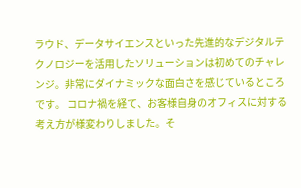ラウド、データサイエンスといった先進的なデジタルテクノロジーを活用したソリューションは初めてのチャレンジ。非常にダイナミックな面白さを感じているところです。 コロナ禍を経て、お客様自身のオフィスに対する考え方が様変わりしました。そ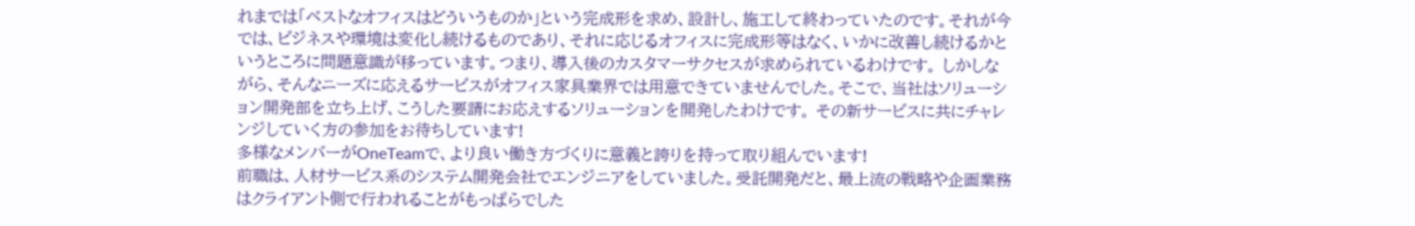れまでは「ベストなオフィスはどういうものか」という完成形を求め、設計し、施工して終わっていたのです。それが今では、ビジネスや環境は変化し続けるものであり、それに応じるオフィスに完成形等はなく、いかに改善し続けるかというところに問題意識が移っています。つまり、導入後のカスタマーサクセスが求められているわけです。 しかしながら、そんなニーズに応えるサービスがオフィス家具業界では用意できていませんでした。そこで、当社はソリューション開発部を立ち上げ、こうした要請にお応えするソリューションを開発したわけです。 その新サービスに共にチャレンジしていく方の参加をお待ちしています!
多様なメンバーがOneTeamで、より良い働き方づくりに意義と誇りを持って取り組んでいます!
前職は、人材サービス系のシステム開発会社でエンジニアをしていました。受託開発だと、最上流の戦略や企画業務はクライアント側で行われることがもっぱらでした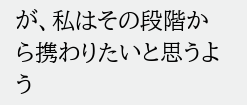が、私はその段階から携わりたいと思うよう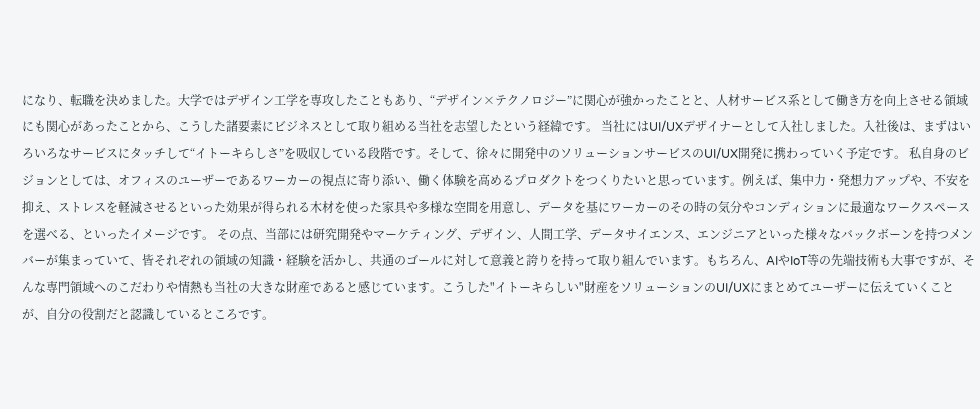になり、転職を決めました。大学ではデザイン工学を専攻したこともあり、“デザイン×テクノロジー”に関心が強かったことと、人材サービス系として働き方を向上させる領域にも関心があったことから、こうした諸要素にビジネスとして取り組める当社を志望したという経緯です。 当社にはUI/UXデザイナーとして入社しました。入社後は、まずはいろいろなサービスにタッチして“イトーキらしさ”を吸収している段階です。そして、徐々に開発中のソリューションサービスのUI/UX開発に携わっていく予定です。 私自身のビジョンとしては、オフィスのユーザーであるワーカーの視点に寄り添い、働く体験を高めるプロダクトをつくりたいと思っています。例えば、集中力・発想力アップや、不安を抑え、ストレスを軽減させるといった効果が得られる木材を使った家具や多様な空間を用意し、データを基にワーカーのその時の気分やコンディションに最適なワークスペースを選べる、といったイメージです。 その点、当部には研究開発やマーケティング、デザイン、人間工学、データサイエンス、エンジニアといった様々なバックボーンを持つメンバーが集まっていて、皆それぞれの領域の知識・経験を活かし、共通のゴールに対して意義と誇りを持って取り組んでいます。もちろん、AIやIoT等の先端技術も大事ですが、そんな専門領域へのこだわりや情熱も当社の大きな財産であると感じています。こうした"イトーキらしい"財産をソリューションのUI/UXにまとめてユーザーに伝えていくことが、自分の役割だと認識しているところです。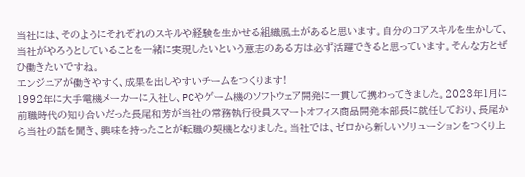当社には、そのようにそれぞれのスキルや経験を生かせる組織風土があると思います。自分のコアスキルを生かして、当社がやろうとしていることを一緒に実現したいという意志のある方は必ず活躍できると思っています。そんな方とぜひ働きたいですね。
エンジニアが働きやすく、成果を出しやすいチームをつくります!
1992年に大手電機メーカーに入社し、PCやゲーム機のソフトウェア開発に一貫して携わってきました。2023年1月に前職時代の知り合いだった長尾和芳が当社の常務執行役員スマートオフィス商品開発本部長に就任しており、長尾から当社の話を聞き、興味を持ったことが転職の契機となりました。当社では、ゼロから新しいソリューションをつくり上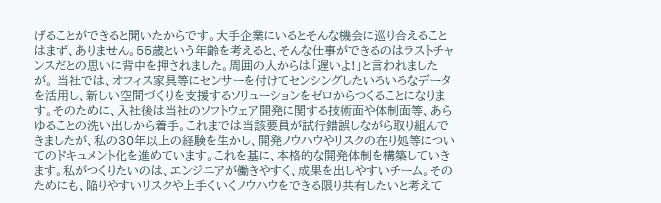げることができると聞いたからです。大手企業にいるとそんな機会に巡り合えることはまず、ありません。55歳という年齢を考えると、そんな仕事ができるのはラストチャンスだとの思いに背中を押されました。周囲の人からは「遅いよ!」と言われましたが。 当社では、オフィス家具等にセンサーを付けてセンシングしたいろいろなデータを活用し、新しい空間づくりを支援するソリューションをゼロからつくることになります。そのために、入社後は当社のソフトウェア開発に関する技術面や体制面等、あらゆることの洗い出しから着手。これまでは当該要員が試行錯誤しながら取り組んできましたが、私の30年以上の経験を生かし、開発ノウハウやリスクの在り処等についてのドキュメント化を進めています。これを基に、本格的な開発体制を構築していきます。私がつくりたいのは、エンジニアが働きやすく、成果を出しやすいチーム。そのためにも、陥りやすいリスクや上手くいくノウハウをできる限り共有したいと考えて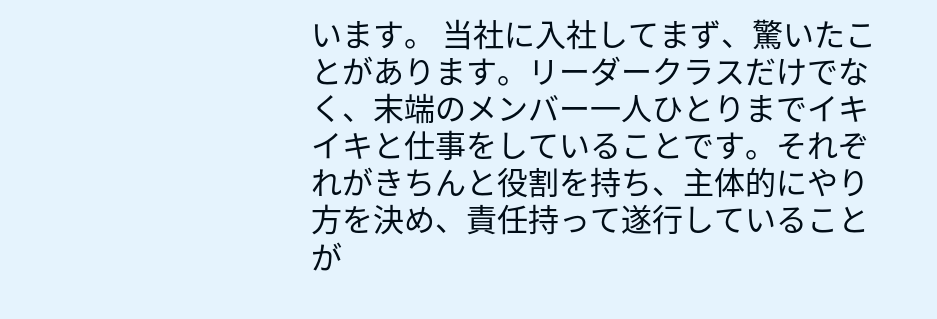います。 当社に入社してまず、驚いたことがあります。リーダークラスだけでなく、末端のメンバー一人ひとりまでイキイキと仕事をしていることです。それぞれがきちんと役割を持ち、主体的にやり方を決め、責任持って遂行していることが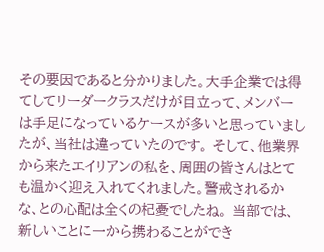その要因であると分かりました。大手企業では得てしてリーダークラスだけが目立って、メンバーは手足になっているケースが多いと思っていましたが、当社は違っていたのです。 そして、他業界から来たエイリアンの私を、周囲の皆さんはとても温かく迎え入れてくれました。警戒されるかな、との心配は全くの杞憂でしたね。 当部では、新しいことに一から携わることができ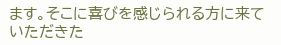ます。そこに喜びを感じられる方に来ていただきた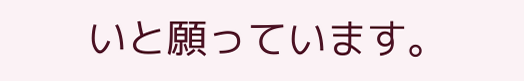いと願っています。